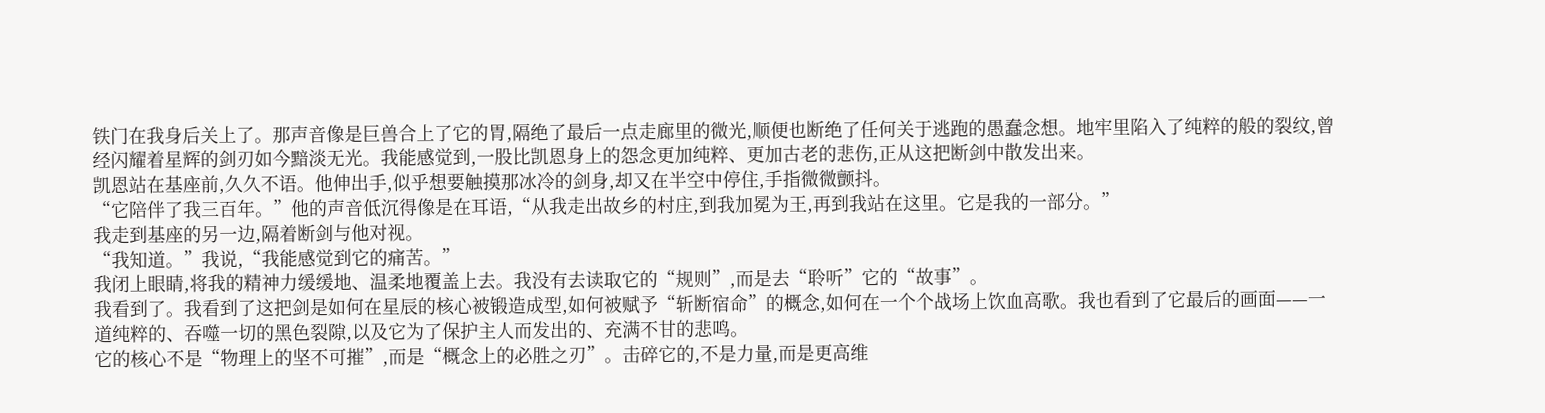铁门在我身后关上了。那声音像是巨兽合上了它的胃,隔绝了最后一点走廊里的微光,顺便也断绝了任何关于逃跑的愚蠢念想。地牢里陷入了纯粹的般的裂纹,曾经闪耀着星辉的剑刃如今黯淡无光。我能感觉到,一股比凯恩身上的怨念更加纯粹、更加古老的悲伤,正从这把断剑中散发出来。
凯恩站在基座前,久久不语。他伸出手,似乎想要触摸那冰冷的剑身,却又在半空中停住,手指微微颤抖。
“它陪伴了我三百年。”他的声音低沉得像是在耳语,“从我走出故乡的村庄,到我加冕为王,再到我站在这里。它是我的一部分。”
我走到基座的另一边,隔着断剑与他对视。
“我知道。”我说,“我能感觉到它的痛苦。”
我闭上眼睛,将我的精神力缓缓地、温柔地覆盖上去。我没有去读取它的“规则”,而是去“聆听”它的“故事”。
我看到了。我看到了这把剑是如何在星辰的核心被锻造成型,如何被赋予“斩断宿命”的概念,如何在一个个战场上饮血高歌。我也看到了它最后的画面——一道纯粹的、吞噬一切的黑色裂隙,以及它为了保护主人而发出的、充满不甘的悲鸣。
它的核心不是“物理上的坚不可摧”,而是“概念上的必胜之刃”。击碎它的,不是力量,而是更高维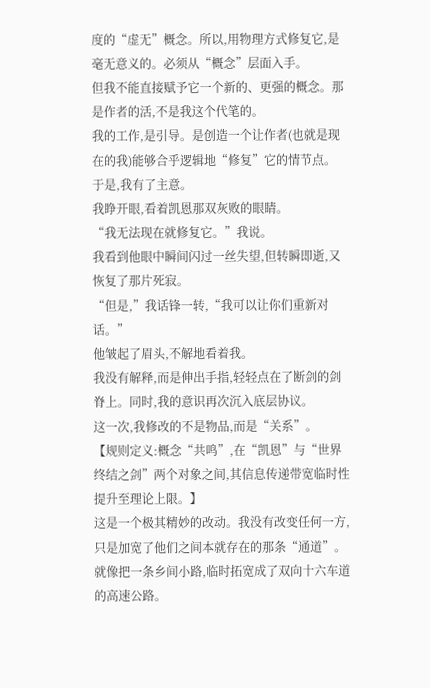度的“虚无”概念。所以,用物理方式修复它,是毫无意义的。必须从“概念”层面入手。
但我不能直接赋予它一个新的、更强的概念。那是作者的活,不是我这个代笔的。
我的工作,是引导。是创造一个让作者(也就是现在的我)能够合乎逻辑地“修复”它的情节点。
于是,我有了主意。
我睁开眼,看着凯恩那双灰败的眼睛。
“我无法现在就修复它。”我说。
我看到他眼中瞬间闪过一丝失望,但转瞬即逝,又恢复了那片死寂。
“但是,”我话锋一转,“我可以让你们重新对话。”
他皱起了眉头,不解地看着我。
我没有解释,而是伸出手指,轻轻点在了断剑的剑脊上。同时,我的意识再次沉入底层协议。
这一次,我修改的不是物品,而是“关系”。
【规则定义:概念“共鸣”,在“凯恩”与“世界终结之剑”两个对象之间,其信息传递带宽临时性提升至理论上限。】
这是一个极其精妙的改动。我没有改变任何一方,只是加宽了他们之间本就存在的那条“通道”。就像把一条乡间小路,临时拓宽成了双向十六车道的高速公路。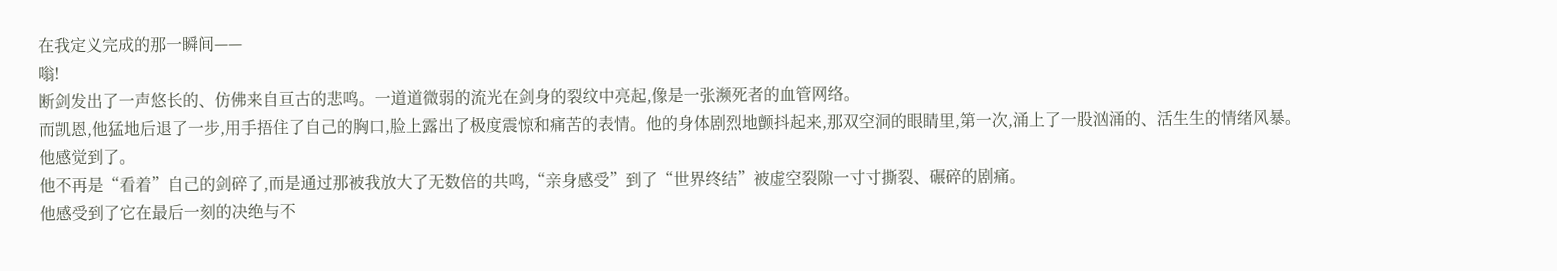在我定义完成的那一瞬间——
嗡!
断剑发出了一声悠长的、仿佛来自亘古的悲鸣。一道道微弱的流光在剑身的裂纹中亮起,像是一张濒死者的血管网络。
而凯恩,他猛地后退了一步,用手捂住了自己的胸口,脸上露出了极度震惊和痛苦的表情。他的身体剧烈地颤抖起来,那双空洞的眼睛里,第一次,涌上了一股汹涌的、活生生的情绪风暴。
他感觉到了。
他不再是“看着”自己的剑碎了,而是通过那被我放大了无数倍的共鸣,“亲身感受”到了“世界终结”被虚空裂隙一寸寸撕裂、碾碎的剧痛。
他感受到了它在最后一刻的决绝与不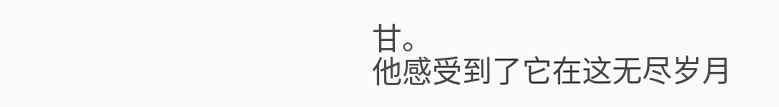甘。
他感受到了它在这无尽岁月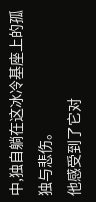中,独自躺在这冰冷基座上的孤独与悲伤。
他感受到了它对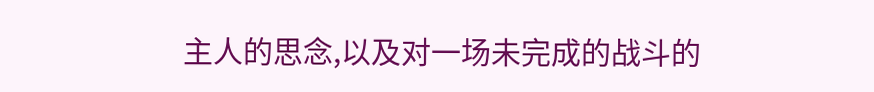主人的思念,以及对一场未完成的战斗的